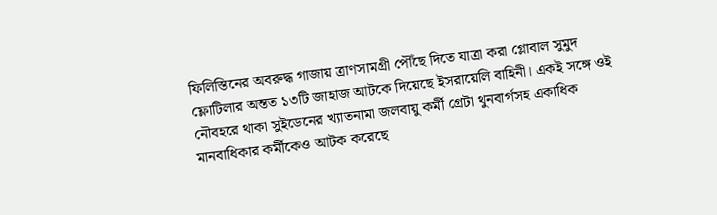ফিলিস্তিনের অবরুদ্ধ গাজায় ত্রাণসামগ্রী পৌঁছে দিতে যাত্রা করা গ্লোবাল সুমুদ ফ্লোটিলার অন্তত ১৩টি জাহাজ আটকে দিয়েছে ইসরায়েলি বাহিনী। একই সঙ্গে ওই নৌবহরে থাকা সুইডেনের খ্যাতনামা জলবায়ু কর্মী গ্রেটা থুনবার্গসহ একাধিক মানবাধিকার কর্মীকেও আটক করেছে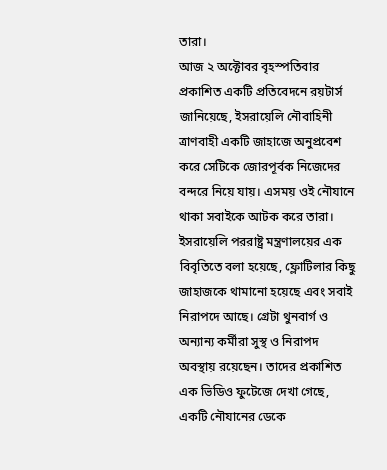তারা।
আজ ২ অক্টোবর বৃহস্পতিবার প্রকাশিত একটি প্রতিবেদনে রয়টার্স জানিয়েছে, ইসরায়েলি নৌবাহিনী ত্রাণবাহী একটি জাহাজে অনুপ্রবেশ করে সেটিকে জোরপূর্বক নিজেদের বন্দরে নিয়ে যায়। এসময় ওই নৌযানে থাকা সবাইকে আটক করে তারা।
ইসরায়েলি পররাষ্ট্র মন্ত্রণালয়ের এক বিবৃতিতে বলা হয়েছে, ফ্লোটিলার কিছু জাহাজকে থামানো হয়েছে এবং সবাই নিরাপদে আছে। গ্রেটা থুনবার্গ ও অন্যান্য কর্মীরা সুস্থ ও নিরাপদ অবস্থায় রয়েছেন। তাদের প্রকাশিত এক ভিডিও ফুটেজে দেখা গেছে, একটি নৌযানের ডেকে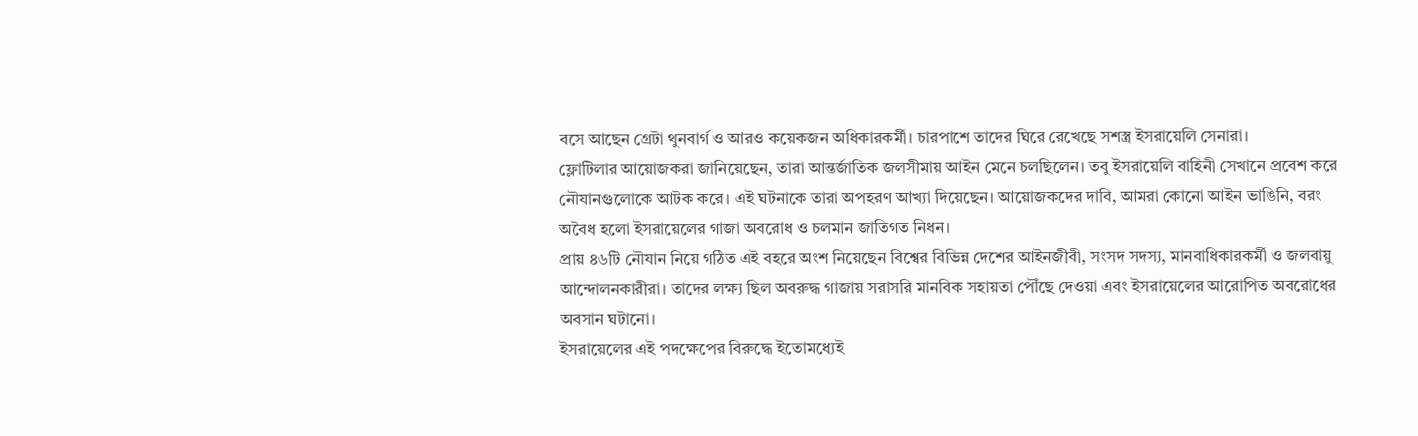বসে আছেন গ্রেটা থুনবার্গ ও আরও কয়েকজন অধিকারকর্মী। চারপাশে তাদের ঘিরে রেখেছে সশস্ত্র ইসরায়েলি সেনারা।
ফ্লোটিলার আয়োজকরা জানিয়েছেন, তারা আন্তর্জাতিক জলসীমায় আইন মেনে চলছিলেন। তবু ইসরায়েলি বাহিনী সেখানে প্রবেশ করে নৌযানগুলোকে আটক করে। এই ঘটনাকে তারা অপহরণ আখ্যা দিয়েছেন। আয়োজকদের দাবি, আমরা কোনো আইন ভাঙিনি, বরং অবৈধ হলো ইসরায়েলের গাজা অবরোধ ও চলমান জাতিগত নিধন।
প্রায় ৪৬টি নৌযান নিয়ে গঠিত এই বহরে অংশ নিয়েছেন বিশ্বের বিভিন্ন দেশের আইনজীবী, সংসদ সদস্য, মানবাধিকারকর্মী ও জলবায়ু আন্দোলনকারীরা। তাদের লক্ষ্য ছিল অবরুদ্ধ গাজায় সরাসরি মানবিক সহায়তা পৌঁছে দেওয়া এবং ইসরায়েলের আরোপিত অবরোধের অবসান ঘটানো।
ইসরায়েলের এই পদক্ষেপের বিরুদ্ধে ইতোমধ্যেই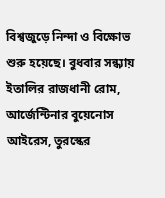বিশ্বজুড়ে নিন্দা ও বিক্ষোভ শুরু হয়েছে। বুধবার সন্ধ্যায় ইতালির রাজধানী রোম, আর্জেন্টিনার বুয়েনোস আইরেস, তুরস্কের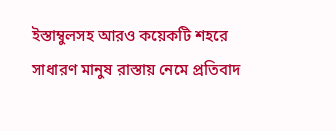ইস্তাম্বুলসহ আরও কয়েকটি শহরে সাধারণ মানুষ রাস্তায় নেমে প্রতিবাদ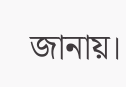জানায়।